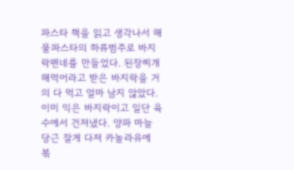파스타 책을 읽고 생각나서 해물파스타의 하류범주로 바지락펜네를 만들었다. 된장찌개 해먹어라고 받은 바지락을 거의 다 먹고 얼마 남지 않았다.
이미 익은 바지락이고 일단 육수에서 건져냈다. 양파 마늘 당근 잘게 다져 카놀라유에 볶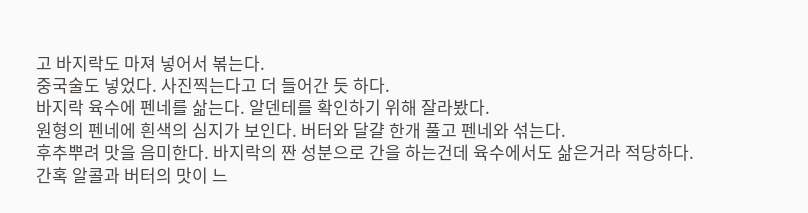고 바지락도 마져 넣어서 볶는다.
중국술도 넣었다. 사진찍는다고 더 들어간 듯 하다.
바지락 육수에 펜네를 삶는다. 알덴테를 확인하기 위해 잘라봤다.
원형의 펜네에 흰색의 심지가 보인다. 버터와 달걀 한개 풀고 펜네와 섞는다.
후추뿌려 맛을 음미한다. 바지락의 짠 성분으로 간을 하는건데 육수에서도 삶은거라 적당하다.
간혹 알콜과 버터의 맛이 느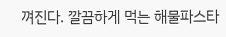껴진다. 깔끔하게 먹는 해물파스타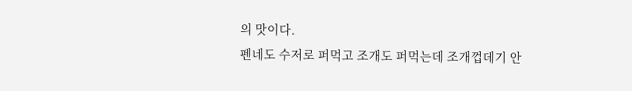의 맛이다.
펜네도 수저로 퍼먹고 조개도 퍼먹는데 조개껍데기 안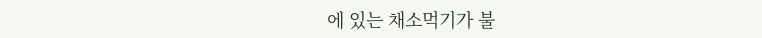에 있는 채소먹기가 불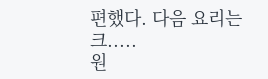편했다. 다음 요리는 크.....
원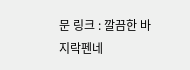문 링크 : 깔끔한 바지락펜네